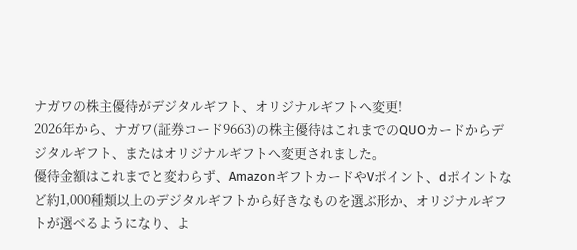ナガワの株主優待がデジタルギフト、オリジナルギフトへ変更!
2026年から、ナガワ(証券コード9663)の株主優待はこれまでのQUOカードからデジタルギフト、またはオリジナルギフトへ変更されました。
優待金額はこれまでと変わらず、AmazonギフトカードやVポイント、dポイントなど約1,000種類以上のデジタルギフトから好きなものを選ぶ形か、オリジナルギフトが選べるようになり、よ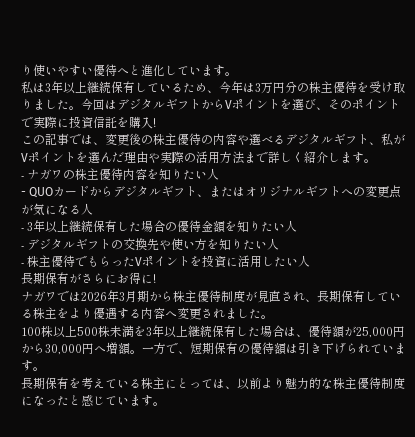り使いやすい優待へと進化しています。
私は3年以上継続保有しているため、今年は3万円分の株主優待を受け取りました。今回はデジタルギフトからVポイントを選び、そのポイントで実際に投資信託を購入!
この記事では、変更後の株主優待の内容や選べるデジタルギフト、私がVポイントを選んだ理由や実際の活用方法まで詳しく紹介します。
- ナガワの株主優待内容を知りたい人
- QUOカードからデジタルギフト、またはオリジナルギフトへの変更点が気になる人
- 3年以上継続保有した場合の優待金額を知りたい人
- デジタルギフトの交換先や使い方を知りたい人
- 株主優待でもらったVポイントを投資に活用したい人
長期保有がさらにお得に!
ナガワでは2026年3月期から株主優待制度が見直され、長期保有している株主をより優遇する内容へ変更されました。
100株以上500株未満を3年以上継続保有した場合は、優待額が25,000円から30,000円へ増額。一方で、短期保有の優待額は引き下げられています。
長期保有を考えている株主にとっては、以前より魅力的な株主優待制度になったと感じています。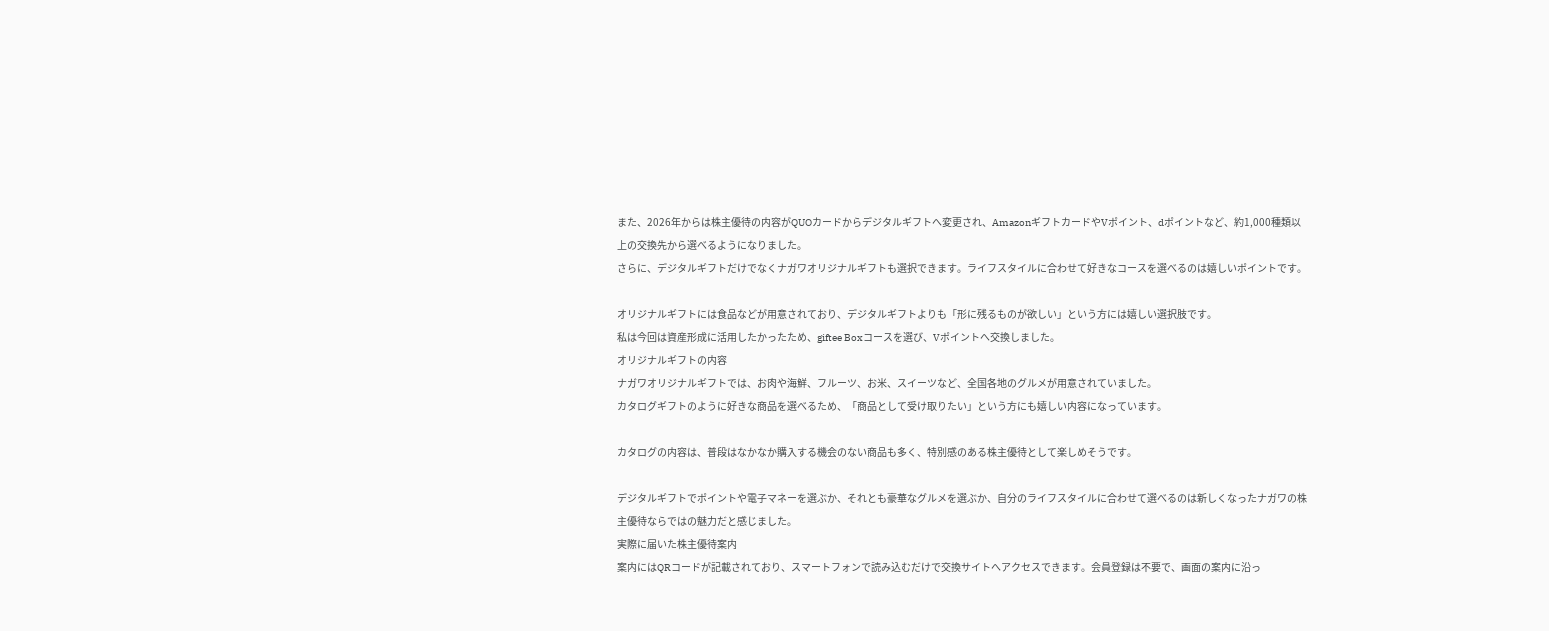また、2026年からは株主優待の内容がQUOカードからデジタルギフトへ変更され、AmazonギフトカードやVポイント、dポイントなど、約1,000種類以上の交換先から選べるようになりました。
さらに、デジタルギフトだけでなくナガワオリジナルギフトも選択できます。ライフスタイルに合わせて好きなコースを選べるのは嬉しいポイントです。

オリジナルギフトには食品などが用意されており、デジタルギフトよりも「形に残るものが欲しい」という方には嬉しい選択肢です。
私は今回は資産形成に活用したかったため、giftee Boxコースを選び、Vポイントへ交換しました。
オリジナルギフトの内容
ナガワオリジナルギフトでは、お肉や海鮮、フルーツ、お米、スイーツなど、全国各地のグルメが用意されていました。
カタログギフトのように好きな商品を選べるため、「商品として受け取りたい」という方にも嬉しい内容になっています。

カタログの内容は、普段はなかなか購入する機会のない商品も多く、特別感のある株主優待として楽しめそうです。

デジタルギフトでポイントや電子マネーを選ぶか、それとも豪華なグルメを選ぶか、自分のライフスタイルに合わせて選べるのは新しくなったナガワの株主優待ならではの魅力だと感じました。
実際に届いた株主優待案内
案内にはQRコードが記載されており、スマートフォンで読み込むだけで交換サイトへアクセスできます。会員登録は不要で、画面の案内に沿っ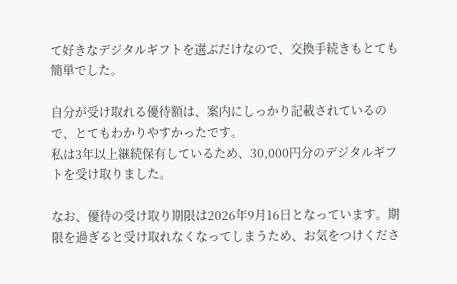て好きなデジタルギフトを選ぶだけなので、交換手続きもとても簡単でした。

自分が受け取れる優待額は、案内にしっかり記載されているので、とてもわかりやすかったです。
私は3年以上継続保有しているため、30,000円分のデジタルギフトを受け取りました。

なお、優待の受け取り期限は2026年9月16日となっています。期限を過ぎると受け取れなくなってしまうため、お気をつけくださ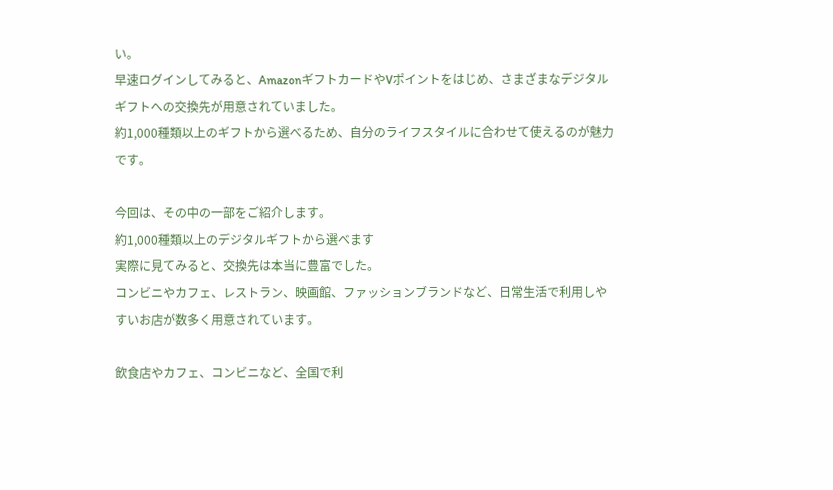い。
早速ログインしてみると、AmazonギフトカードやVポイントをはじめ、さまざまなデジタルギフトへの交換先が用意されていました。
約1,000種類以上のギフトから選べるため、自分のライフスタイルに合わせて使えるのが魅力です。

今回は、その中の一部をご紹介します。
約1,000種類以上のデジタルギフトから選べます
実際に見てみると、交換先は本当に豊富でした。
コンビニやカフェ、レストラン、映画館、ファッションブランドなど、日常生活で利用しやすいお店が数多く用意されています。

飲食店やカフェ、コンビニなど、全国で利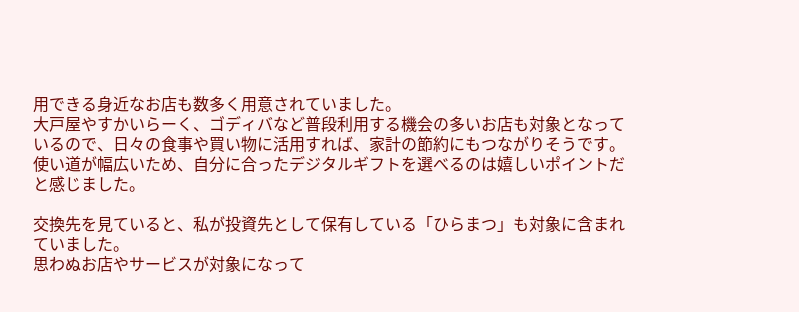用できる身近なお店も数多く用意されていました。
大戸屋やすかいらーく、ゴディバなど普段利用する機会の多いお店も対象となっているので、日々の食事や買い物に活用すれば、家計の節約にもつながりそうです。
使い道が幅広いため、自分に合ったデジタルギフトを選べるのは嬉しいポイントだと感じました。

交換先を見ていると、私が投資先として保有している「ひらまつ」も対象に含まれていました。
思わぬお店やサービスが対象になって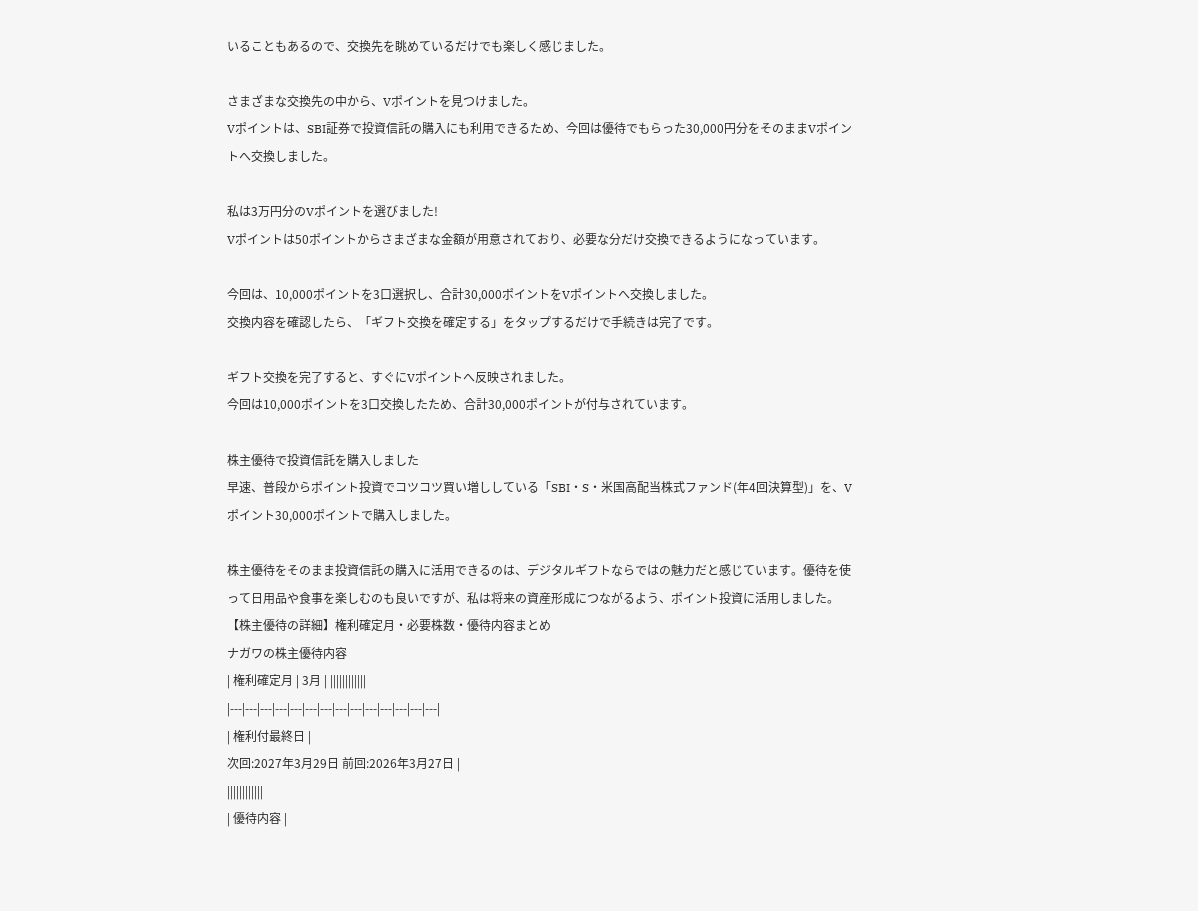いることもあるので、交換先を眺めているだけでも楽しく感じました。

さまざまな交換先の中から、Vポイントを見つけました。
Vポイントは、SBI証券で投資信託の購入にも利用できるため、今回は優待でもらった30,000円分をそのままVポイントへ交換しました。

私は3万円分のVポイントを選びました!
Vポイントは50ポイントからさまざまな金額が用意されており、必要な分だけ交換できるようになっています。

今回は、10,000ポイントを3口選択し、合計30,000ポイントをVポイントへ交換しました。
交換内容を確認したら、「ギフト交換を確定する」をタップするだけで手続きは完了です。

ギフト交換を完了すると、すぐにVポイントへ反映されました。
今回は10,000ポイントを3口交換したため、合計30,000ポイントが付与されています。

株主優待で投資信託を購入しました
早速、普段からポイント投資でコツコツ買い増ししている「SBI・S・米国高配当株式ファンド(年4回決算型)」を、Vポイント30,000ポイントで購入しました。

株主優待をそのまま投資信託の購入に活用できるのは、デジタルギフトならではの魅力だと感じています。優待を使って日用品や食事を楽しむのも良いですが、私は将来の資産形成につながるよう、ポイント投資に活用しました。
【株主優待の詳細】権利確定月・必要株数・優待内容まとめ
ナガワの株主優待内容
| 権利確定月 | 3月 | ||||||||||||
|---|---|---|---|---|---|---|---|---|---|---|---|---|---|
| 権利付最終日 |
次回:2027年3月29日 前回:2026年3月27日 |
||||||||||||
| 優待内容 |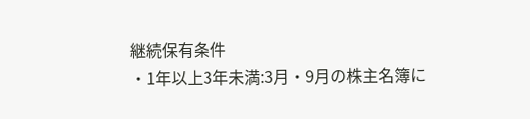継続保有条件
・1年以上3年未満:3月・9月の株主名簿に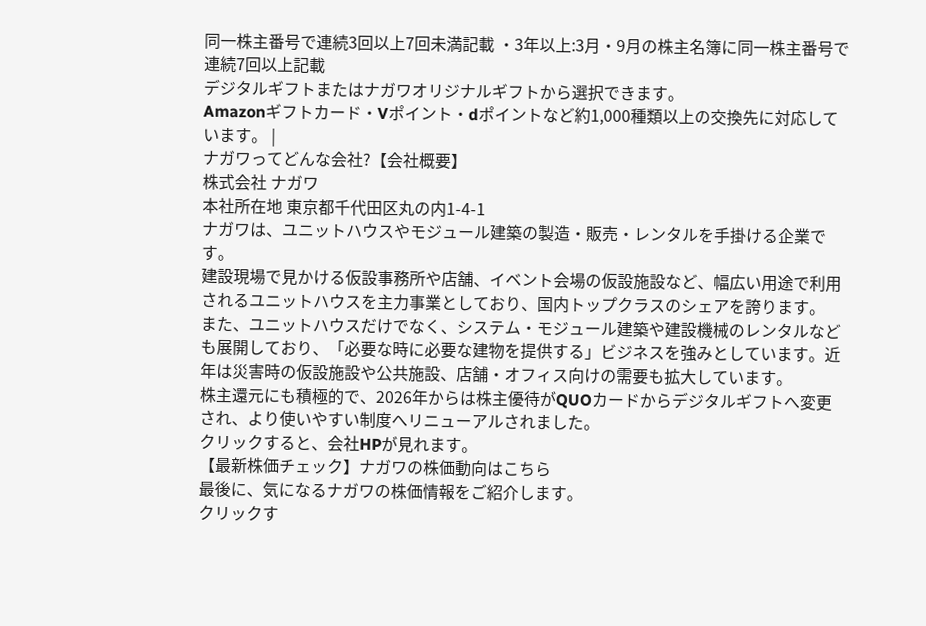同一株主番号で連続3回以上7回未満記載 ・3年以上:3月・9月の株主名簿に同一株主番号で連続7回以上記載
デジタルギフトまたはナガワオリジナルギフトから選択できます。
Amazonギフトカード・Vポイント・dポイントなど約1,000種類以上の交換先に対応しています。 |
ナガワってどんな会社?【会社概要】
株式会社 ナガワ
本社所在地 東京都千代田区丸の内1-4-1
ナガワは、ユニットハウスやモジュール建築の製造・販売・レンタルを手掛ける企業です。
建設現場で見かける仮設事務所や店舗、イベント会場の仮設施設など、幅広い用途で利用されるユニットハウスを主力事業としており、国内トップクラスのシェアを誇ります。
また、ユニットハウスだけでなく、システム・モジュール建築や建設機械のレンタルなども展開しており、「必要な時に必要な建物を提供する」ビジネスを強みとしています。近年は災害時の仮設施設や公共施設、店舗・オフィス向けの需要も拡大しています。
株主還元にも積極的で、2026年からは株主優待がQUOカードからデジタルギフトへ変更され、より使いやすい制度へリニューアルされました。
クリックすると、会社HPが見れます。
【最新株価チェック】ナガワの株価動向はこちら
最後に、気になるナガワの株価情報をご紹介します。
クリックす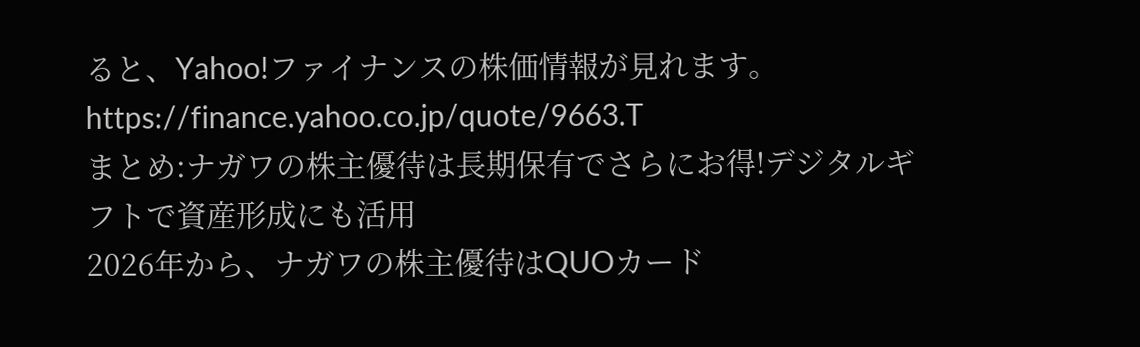ると、Yahoo!ファイナンスの株価情報が見れます。
https://finance.yahoo.co.jp/quote/9663.T
まとめ:ナガワの株主優待は長期保有でさらにお得!デジタルギフトで資産形成にも活用
2026年から、ナガワの株主優待はQUOカード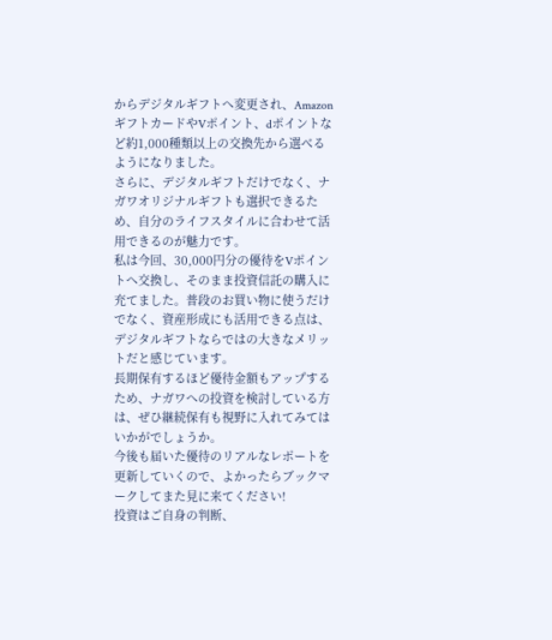からデジタルギフトへ変更され、AmazonギフトカードやVポイント、dポイントなど約1,000種類以上の交換先から選べるようになりました。
さらに、デジタルギフトだけでなく、ナガワオリジナルギフトも選択できるため、自分のライフスタイルに合わせて活用できるのが魅力です。
私は今回、30,000円分の優待をVポイントへ交換し、そのまま投資信託の購入に充てました。普段のお買い物に使うだけでなく、資産形成にも活用できる点は、デジタルギフトならではの大きなメリットだと感じています。
長期保有するほど優待金額もアップするため、ナガワへの投資を検討している方は、ぜひ継続保有も視野に入れてみてはいかがでしょうか。
今後も届いた優待のリアルなレポートを更新していくので、よかったらブックマークしてまた見に来てください!
投資はご自身の判断、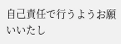自己責任で行うようお願いいたし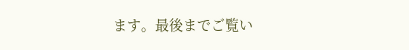ます。最後までご覧い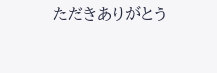ただきありがとう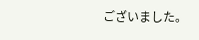ございました。